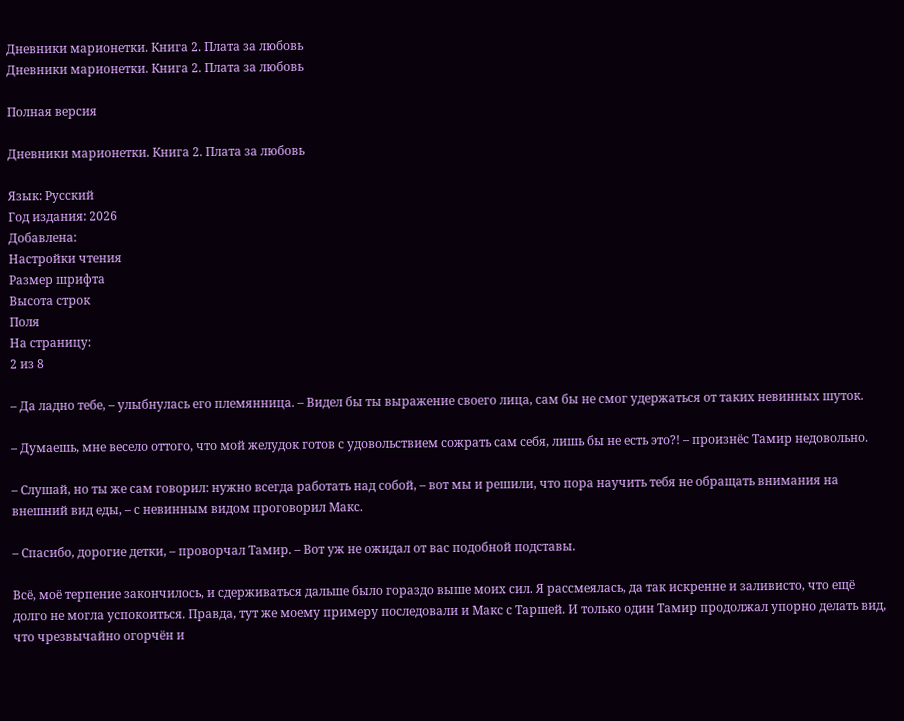Дневники марионетки. Книга 2. Плата за любовь
Дневники марионетки. Книга 2. Плата за любовь

Полная версия

Дневники марионетки. Книга 2. Плата за любовь

Язык: Русский
Год издания: 2026
Добавлена:
Настройки чтения
Размер шрифта
Высота строк
Поля
На страницу:
2 из 8

– Да ладно тебе, – улыбнулась его племянница. – Видел бы ты выражение своего лица, сам бы не смог удержаться от таких невинных шуток.

– Думаешь, мне весело оттого, что мой желудок готов с удовольствием сожрать сам себя, лишь бы не есть это?! – произнёс Тамир недовольно.

– Слушай, но ты же сам говорил: нужно всегда работать над собой, – вот мы и решили, что пора научить тебя не обращать внимания на внешний вид еды, – с невинным видом проговорил Макс.

– Спасибо, дорогие детки, – проворчал Тамир. – Вот уж не ожидал от вас подобной подставы.

Всё, моё терпение закончилось, и сдерживаться дальше было гораздо выше моих сил. Я рассмеялась, да так искренне и заливисто, что ещё долго не могла успокоиться. Правда, тут же моему примеру последовали и Макс с Таршей. И только один Тамир продолжал упорно делать вид, что чрезвычайно огорчён и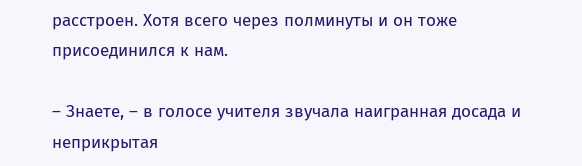расстроен. Хотя всего через полминуты и он тоже присоединился к нам.

– Знаете, – в голосе учителя звучала наигранная досада и неприкрытая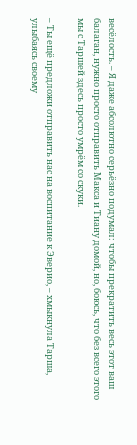весёлость. – Я даже абсолютно серьёзно подумал: чтобы прекратить весь этот ваш балаган, нужно просто отправить Макса и Тиану домой, но, боюсь, что без всего этого мы с Таршей здесь просто умрём со скуки.

– Ты ещё предложи отправить нас на воспитание к Эверио, – хмыкнула Тарша, улыбаясь своему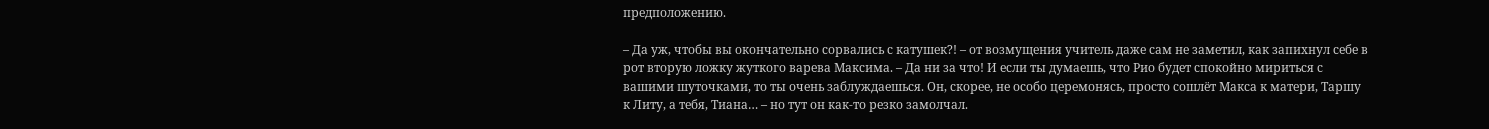предположению.

– Да уж, чтобы вы окончательно сорвались с катушек?! – от возмущения учитель даже сам не заметил, как запихнул себе в рот вторую ложку жуткого варева Максима. – Да ни за что! И если ты думаешь, что Рио будет спокойно мириться с вашими шуточками, то ты очень заблуждаешься. Он, скорее, не особо церемонясь, просто сошлёт Макса к матери, Таршу к Литу, а тебя, Тиана… – но тут он как-то резко замолчал.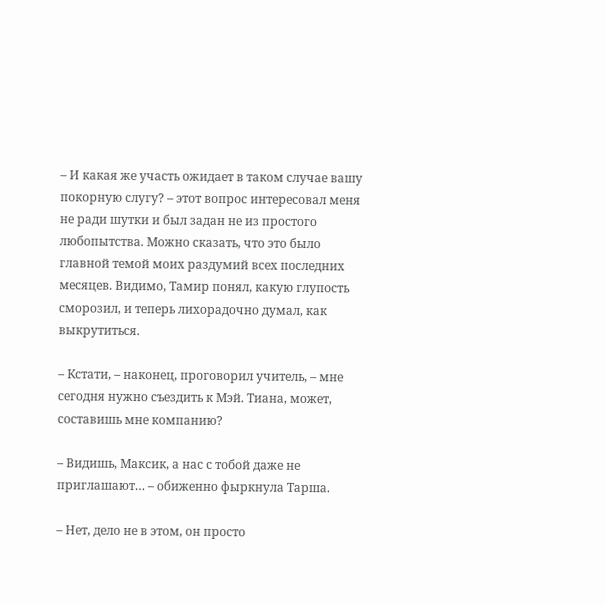– И какая же участь ожидает в таком случае вашу покорную слугу? – этот вопрос интересовал меня не ради шутки и был задан не из простого любопытства. Можно сказать, что это было главной темой моих раздумий всех последних месяцев. Видимо, Тамир понял, какую глупость сморозил, и теперь лихорадочно думал, как выкрутиться.

– Кстати, – наконец, проговорил учитель, – мне сегодня нужно съездить к Мэй. Тиана, может, составишь мне компанию?

– Видишь, Максик, а нас с тобой даже не приглашают… – обиженно фыркнула Тарша.

– Нет, дело не в этом, он просто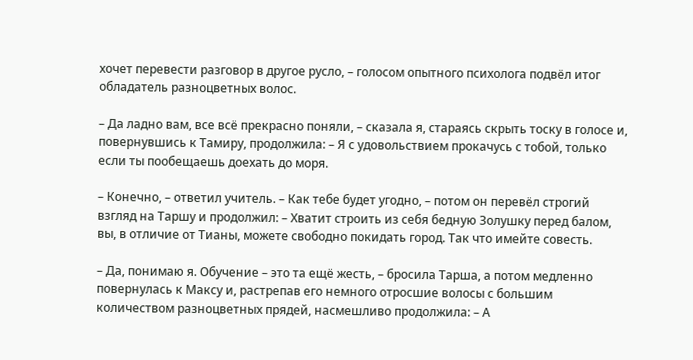хочет перевести разговор в другое русло, – голосом опытного психолога подвёл итог обладатель разноцветных волос.

– Да ладно вам, все всё прекрасно поняли, – сказала я, стараясь скрыть тоску в голосе и, повернувшись к Тамиру, продолжила: – Я с удовольствием прокачусь с тобой, только если ты пообещаешь доехать до моря.

– Конечно, – ответил учитель. – Как тебе будет угодно, – потом он перевёл строгий взгляд на Таршу и продолжил: – Хватит строить из себя бедную Золушку перед балом, вы, в отличие от Тианы, можете свободно покидать город. Так что имейте совесть.

– Да, понимаю я. Обучение – это та ещё жесть, – бросила Тарша, а потом медленно повернулась к Максу и, растрепав его немного отросшие волосы с большим количеством разноцветных прядей, насмешливо продолжила: – А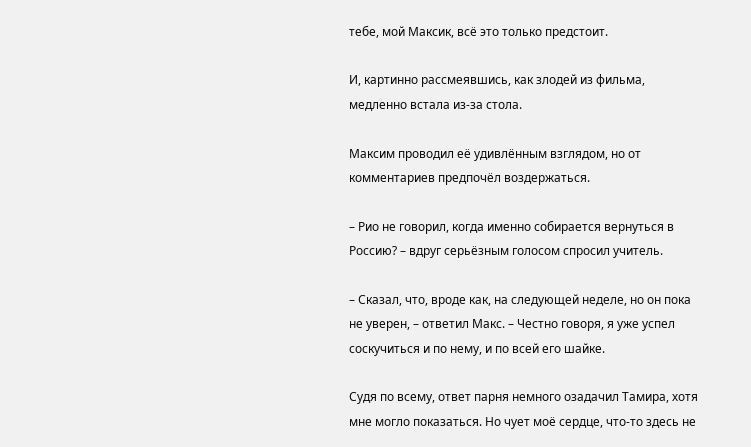тебе, мой Максик, всё это только предстоит.

И, картинно рассмеявшись, как злодей из фильма, медленно встала из-за стола.

Максим проводил её удивлённым взглядом, но от комментариев предпочёл воздержаться.

– Рио не говорил, когда именно собирается вернуться в Россию? – вдруг серьёзным голосом спросил учитель.

– Сказал, что, вроде как, на следующей неделе, но он пока не уверен, – ответил Макс. – Честно говоря, я уже успел соскучиться и по нему, и по всей его шайке.

Судя по всему, ответ парня немного озадачил Тамира, хотя мне могло показаться. Но чует моё сердце, что-то здесь не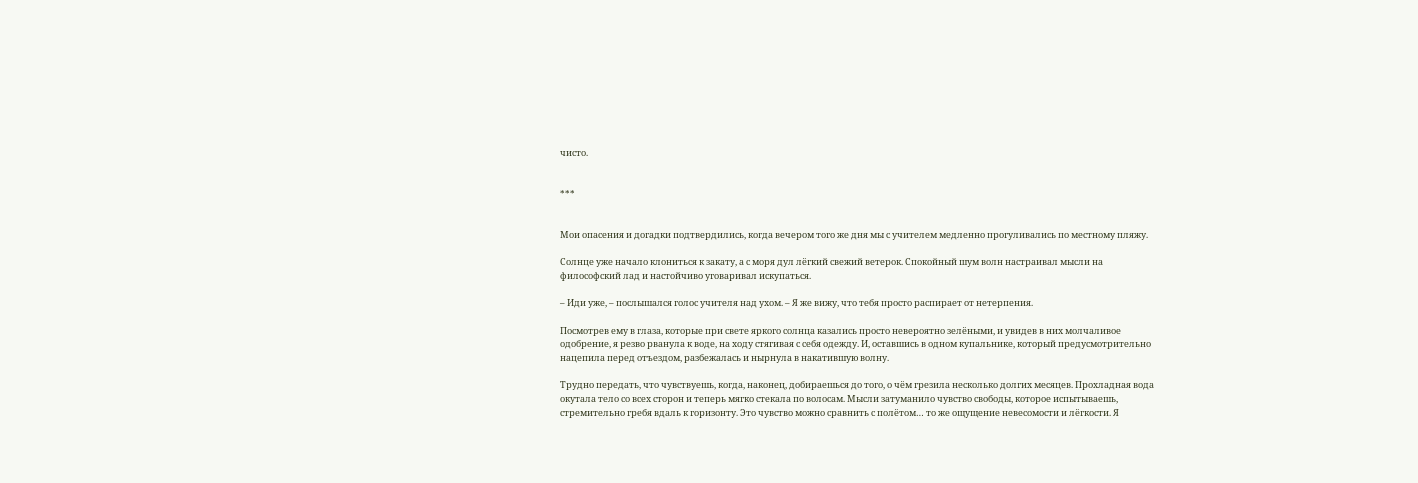чисто.


***


Мои опасения и догадки подтвердились, когда вечером того же дня мы с учителем медленно прогуливались по местному пляжу.

Солнце уже начало клониться к закату, а с моря дул лёгкий свежий ветерок. Спокойный шум волн настраивал мысли на философский лад и настойчиво уговаривал искупаться.

– Иди уже, – послышался голос учителя над ухом. – Я же вижу, что тебя просто распирает от нетерпения.

Посмотрев ему в глаза, которые при свете яркого солнца казались просто невероятно зелёными, и увидев в них молчаливое одобрение, я резво рванула к воде, на ходу стягивая с себя одежду. И, оставшись в одном купальнике, который предусмотрительно нацепила перед отъездом, разбежалась и нырнула в накатившую волну.

Трудно передать, что чувствуешь, когда, наконец, добираешься до того, о чём грезила несколько долгих месяцев. Прохладная вода окутала тело со всех сторон и теперь мягко стекала по волосам. Мысли затуманило чувство свободы, которое испытываешь, стремительно гребя вдаль к горизонту. Это чувство можно сравнить с полётом… то же ощущение невесомости и лёгкости. Я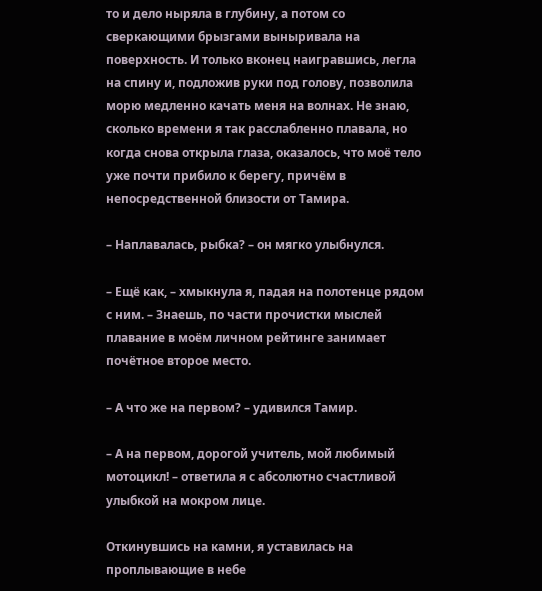то и дело ныряла в глубину, а потом со сверкающими брызгами выныривала на поверхность. И только вконец наигравшись, легла на спину и, подложив руки под голову, позволила морю медленно качать меня на волнах. Не знаю, сколько времени я так расслабленно плавала, но когда снова открыла глаза, оказалось, что моё тело уже почти прибило к берегу, причём в непосредственной близости от Тамира.

– Наплавалась, рыбка? – он мягко улыбнулся.

– Ещё как, – хмыкнула я, падая на полотенце рядом с ним. – Знаешь, по части прочистки мыслей плавание в моём личном рейтинге занимает почётное второе место.

– А что же на первом? – удивился Тамир.

– А на первом, дорогой учитель, мой любимый мотоцикл! – ответила я с абсолютно счастливой улыбкой на мокром лице.

Откинувшись на камни, я уставилась на проплывающие в небе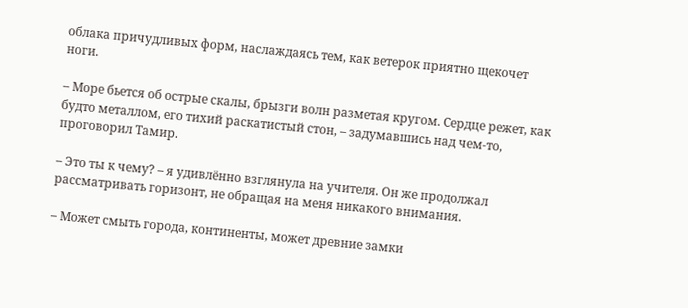облака причудливых форм, наслаждаясь тем, как ветерок приятно щекочет ноги.

– Море бьется об острые скалы, брызги волн разметая кругом. Сердце режет, как будто металлом, его тихий раскатистый стон, – задумавшись над чем-то, проговорил Тамир.

– Это ты к чему? – я удивлённо взглянула на учителя. Он же продолжал рассматривать горизонт, не обращая на меня никакого внимания.

– Может смыть города, континенты, может древние замки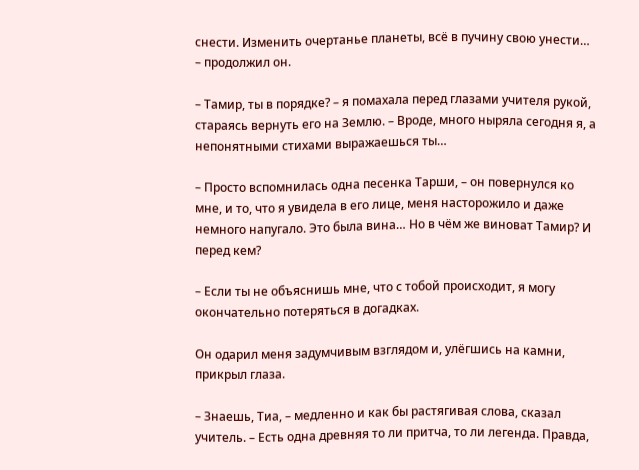снести. Изменить очертанье планеты, всё в пучину свою унести… – продолжил он.

– Тамир, ты в порядке? – я помахала перед глазами учителя рукой, стараясь вернуть его на Землю. – Вроде, много ныряла сегодня я, а непонятными стихами выражаешься ты…

– Просто вспомнилась одна песенка Тарши, – он повернулся ко мне, и то, что я увидела в его лице, меня насторожило и даже немного напугало. Это была вина… Но в чём же виноват Тамир? И перед кем?

– Если ты не объяснишь мне, что с тобой происходит, я могу окончательно потеряться в догадках.

Он одарил меня задумчивым взглядом и, улёгшись на камни, прикрыл глаза.

– Знаешь, Тиа, – медленно и как бы растягивая слова, сказал учитель. – Есть одна древняя то ли притча, то ли легенда. Правда,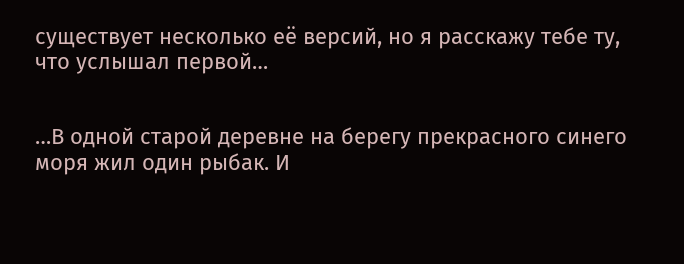существует несколько её версий, но я расскажу тебе ту, что услышал первой…


…В одной старой деревне на берегу прекрасного синего моря жил один рыбак. И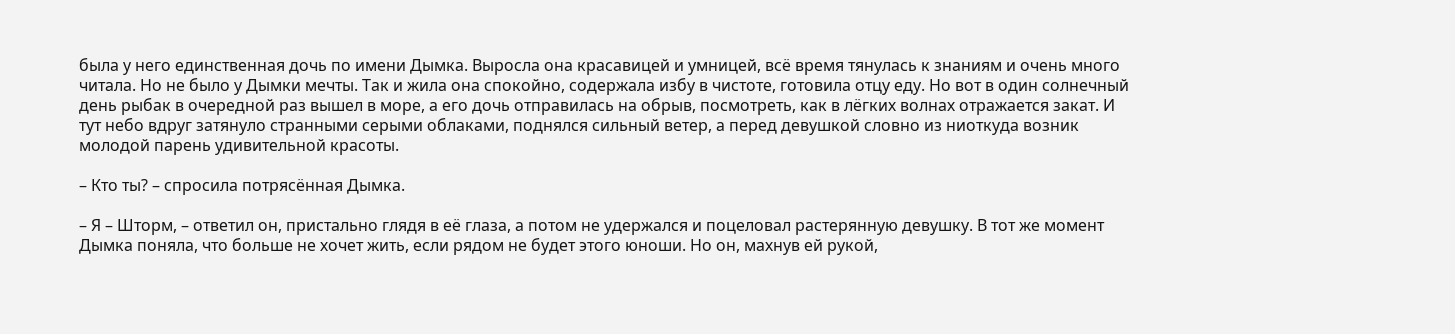была у него единственная дочь по имени Дымка. Выросла она красавицей и умницей, всё время тянулась к знаниям и очень много читала. Но не было у Дымки мечты. Так и жила она спокойно, содержала избу в чистоте, готовила отцу еду. Но вот в один солнечный день рыбак в очередной раз вышел в море, а его дочь отправилась на обрыв, посмотреть, как в лёгких волнах отражается закат. И тут небо вдруг затянуло странными серыми облаками, поднялся сильный ветер, а перед девушкой словно из ниоткуда возник молодой парень удивительной красоты.

– Кто ты? – спросила потрясённая Дымка.

– Я – Шторм, – ответил он, пристально глядя в её глаза, а потом не удержался и поцеловал растерянную девушку. В тот же момент Дымка поняла, что больше не хочет жить, если рядом не будет этого юноши. Но он, махнув ей рукой,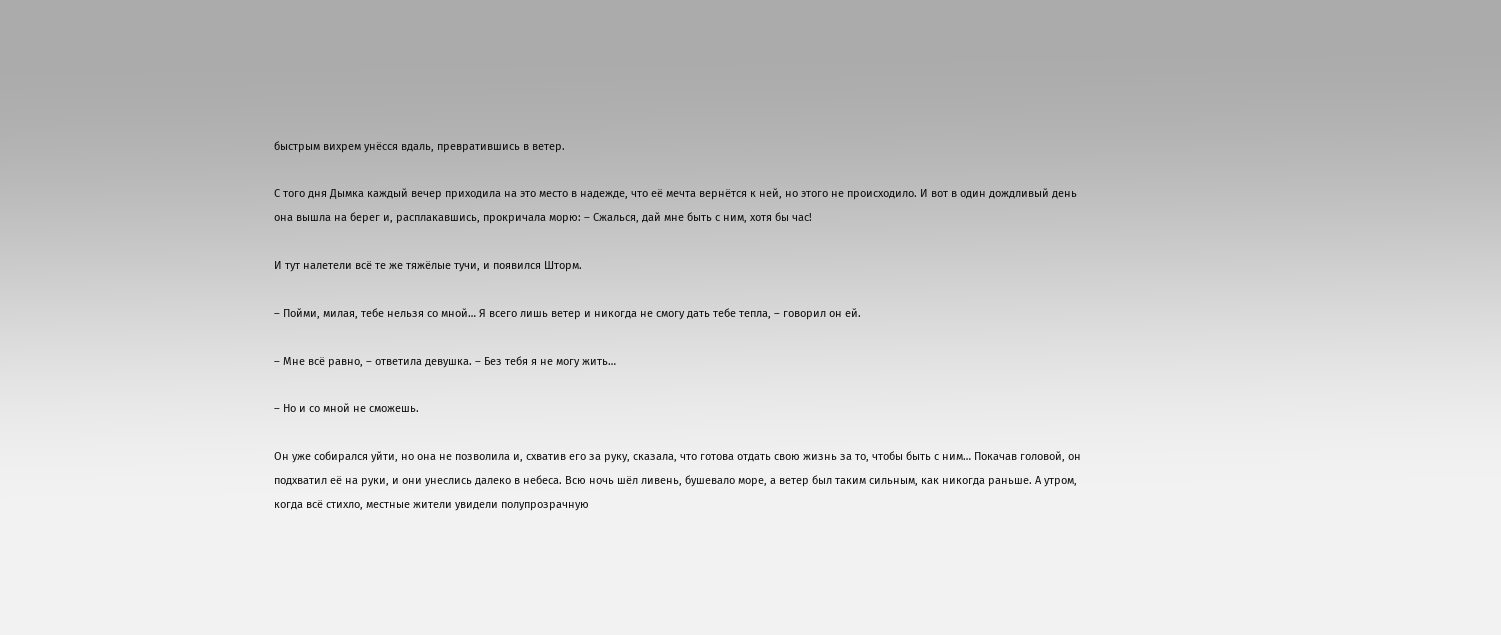быстрым вихрем унёсся вдаль, превратившись в ветер.

С того дня Дымка каждый вечер приходила на это место в надежде, что её мечта вернётся к ней, но этого не происходило. И вот в один дождливый день она вышла на берег и, расплакавшись, прокричала морю: – Сжалься, дай мне быть с ним, хотя бы час!

И тут налетели всё те же тяжёлые тучи, и появился Шторм.

– Пойми, милая, тебе нельзя со мной… Я всего лишь ветер и никогда не смогу дать тебе тепла, – говорил он ей.

– Мне всё равно, – ответила девушка. – Без тебя я не могу жить…

– Но и со мной не сможешь.

Он уже собирался уйти, но она не позволила и, схватив его за руку, сказала, что готова отдать свою жизнь за то, чтобы быть с ним… Покачав головой, он подхватил её на руки, и они унеслись далеко в небеса. Всю ночь шёл ливень, бушевало море, а ветер был таким сильным, как никогда раньше. А утром, когда всё стихло, местные жители увидели полупрозрачную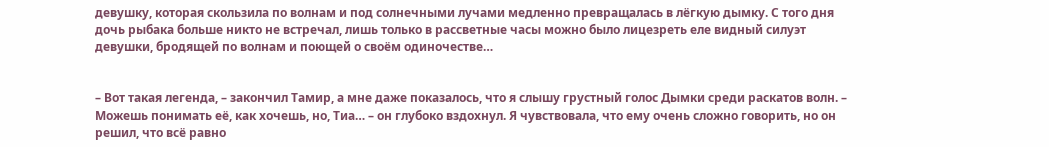девушку, которая скользила по волнам и под солнечными лучами медленно превращалась в лёгкую дымку. С того дня дочь рыбака больше никто не встречал, лишь только в рассветные часы можно было лицезреть еле видный силуэт девушки, бродящей по волнам и поющей о своём одиночестве…


– Вот такая легенда, – закончил Тамир, а мне даже показалось, что я слышу грустный голос Дымки среди раскатов волн. – Можешь понимать её, как хочешь, но, Тиа… – он глубоко вздохнул. Я чувствовала, что ему очень сложно говорить, но он решил, что всё равно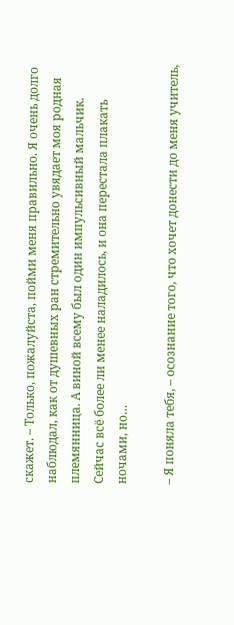скажет. – Только, пожалуйста, пойми меня правильно. Я очень долго наблюдал, как от душевных ран стремительно увядает моя родная племянница. А виной всему был один импульсивный мальчик. Сейчас всё более ли менее наладилось, и она перестала плакать ночами, но…

– Я поняла тебя, – осознание того, что хочет донести до меня учитель,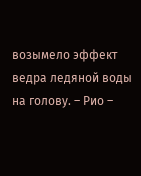возымело эффект ведра ледяной воды на голову. – Рио –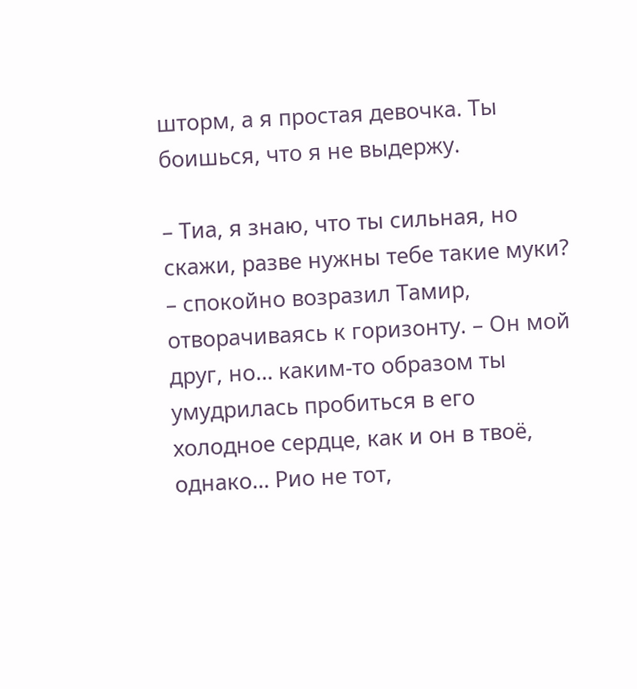шторм, а я простая девочка. Ты боишься, что я не выдержу.

– Тиа, я знаю, что ты сильная, но скажи, разве нужны тебе такие муки? – спокойно возразил Тамир, отворачиваясь к горизонту. – Он мой друг, но… каким-то образом ты умудрилась пробиться в его холодное сердце, как и он в твоё, однако… Рио не тот,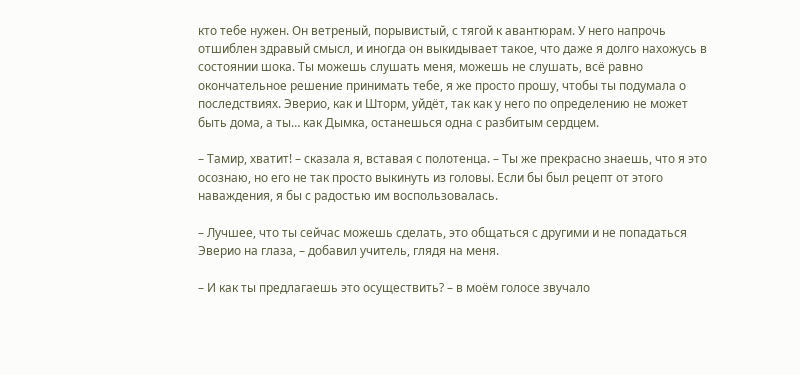кто тебе нужен. Он ветреный, порывистый, с тягой к авантюрам. У него напрочь отшиблен здравый смысл, и иногда он выкидывает такое, что даже я долго нахожусь в состоянии шока. Ты можешь слушать меня, можешь не слушать, всё равно окончательное решение принимать тебе, я же просто прошу, чтобы ты подумала о последствиях. Эверио, как и Шторм, уйдёт, так как у него по определению не может быть дома, а ты… как Дымка, останешься одна с разбитым сердцем.

– Тамир, хватит! – сказала я, вставая с полотенца. – Ты же прекрасно знаешь, что я это осознаю, но его не так просто выкинуть из головы. Если бы был рецепт от этого наваждения, я бы с радостью им воспользовалась.

– Лучшее, что ты сейчас можешь сделать, это общаться с другими и не попадаться Эверио на глаза, – добавил учитель, глядя на меня.

– И как ты предлагаешь это осуществить? – в моём голосе звучало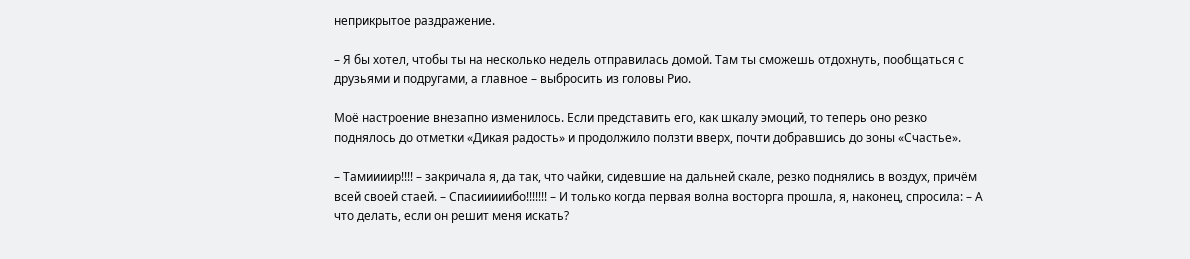неприкрытое раздражение.

– Я бы хотел, чтобы ты на несколько недель отправилась домой. Там ты сможешь отдохнуть, пообщаться с друзьями и подругами, а главное – выбросить из головы Рио.

Моё настроение внезапно изменилось. Если представить его, как шкалу эмоций, то теперь оно резко поднялось до отметки «Дикая радость» и продолжило ползти вверх, почти добравшись до зоны «Счастье».

– Тамиииир!!!! – закричала я, да так, что чайки, сидевшие на дальней скале, резко поднялись в воздух, причём всей своей стаей. – Спасииииибо!!!!!!! – И только когда первая волна восторга прошла, я, наконец, спросила: – А что делать, если он решит меня искать?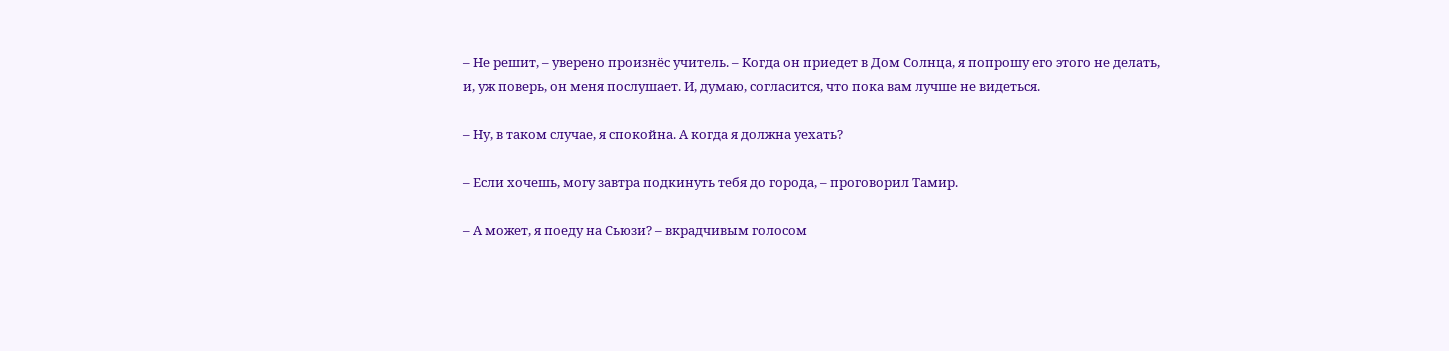– Не решит, – уверено произнёс учитель. – Когда он приедет в Дом Солнца, я попрошу его этого не делать, и, уж поверь, он меня послушает. И, думаю, согласится, что пока вам лучше не видеться.

– Ну, в таком случае, я спокойна. А когда я должна уехать?

– Если хочешь, могу завтра подкинуть тебя до города, – проговорил Тамир.

– А может, я поеду на Сьюзи? – вкрадчивым голосом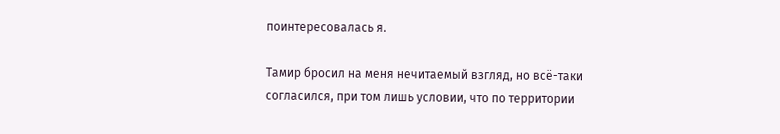поинтересовалась я.

Тамир бросил на меня нечитаемый взгляд, но всё-таки согласился, при том лишь условии, что по территории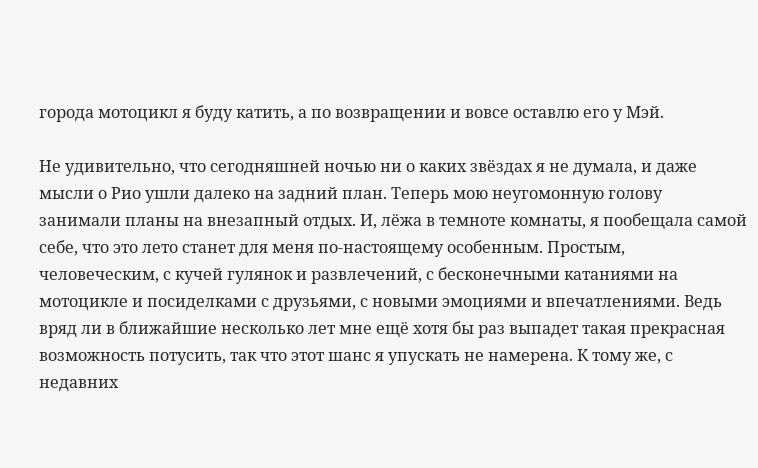города мотоцикл я буду катить, а по возвращении и вовсе оставлю его у Мэй.

Не удивительно, что сегодняшней ночью ни о каких звёздах я не думала, и даже мысли о Рио ушли далеко на задний план. Теперь мою неугомонную голову занимали планы на внезапный отдых. И, лёжа в темноте комнаты, я пообещала самой себе, что это лето станет для меня по-настоящему особенным. Простым, человеческим, с кучей гулянок и развлечений, с бесконечными катаниями на мотоцикле и посиделками с друзьями, с новыми эмоциями и впечатлениями. Ведь вряд ли в ближайшие несколько лет мне ещё хотя бы раз выпадет такая прекрасная возможность потусить, так что этот шанс я упускать не намерена. К тому же, с недавних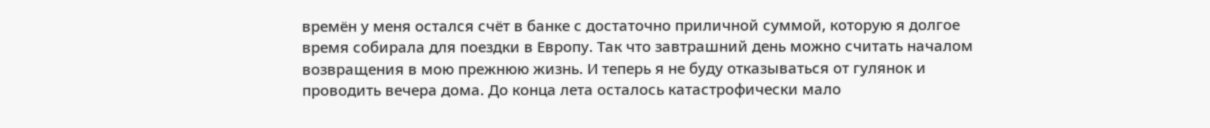времён у меня остался счёт в банке с достаточно приличной суммой, которую я долгое время собирала для поездки в Европу. Так что завтрашний день можно считать началом возвращения в мою прежнюю жизнь. И теперь я не буду отказываться от гулянок и проводить вечера дома. До конца лета осталось катастрофически мало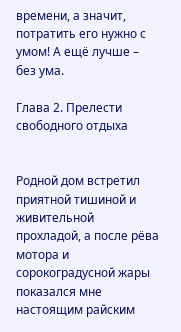времени, а значит, потратить его нужно с умом! А ещё лучше – без ума.

Глава 2. Прелести свободного отдыха


Родной дом встретил приятной тишиной и живительной прохладой, а после рёва мотора и сорокоградусной жары показался мне настоящим райским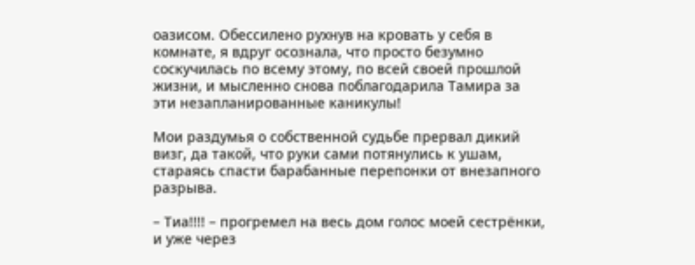оазисом. Обессилено рухнув на кровать у себя в комнате, я вдруг осознала, что просто безумно соскучилась по всему этому, по всей своей прошлой жизни, и мысленно снова поблагодарила Тамира за эти незапланированные каникулы!

Мои раздумья о собственной судьбе прервал дикий визг, да такой, что руки сами потянулись к ушам, стараясь спасти барабанные перепонки от внезапного разрыва.

– Тиа!!!! – прогремел на весь дом голос моей сестрёнки, и уже через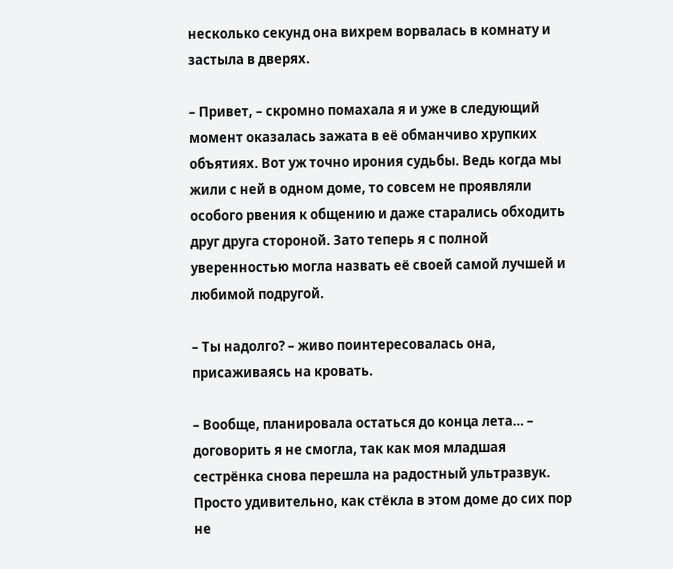несколько секунд она вихрем ворвалась в комнату и застыла в дверях.

– Привет, – скромно помахала я и уже в следующий момент оказалась зажата в её обманчиво хрупких объятиях. Вот уж точно ирония судьбы. Ведь когда мы жили с ней в одном доме, то совсем не проявляли особого рвения к общению и даже старались обходить друг друга стороной. Зато теперь я с полной уверенностью могла назвать её своей самой лучшей и любимой подругой.

– Ты надолго? – живо поинтересовалась она, присаживаясь на кровать.

– Вообще, планировала остаться до конца лета… – договорить я не смогла, так как моя младшая сестрёнка снова перешла на радостный ультразвук. Просто удивительно, как стёкла в этом доме до сих пор не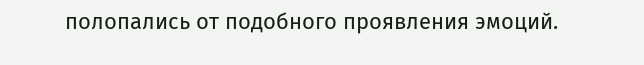полопались от подобного проявления эмоций.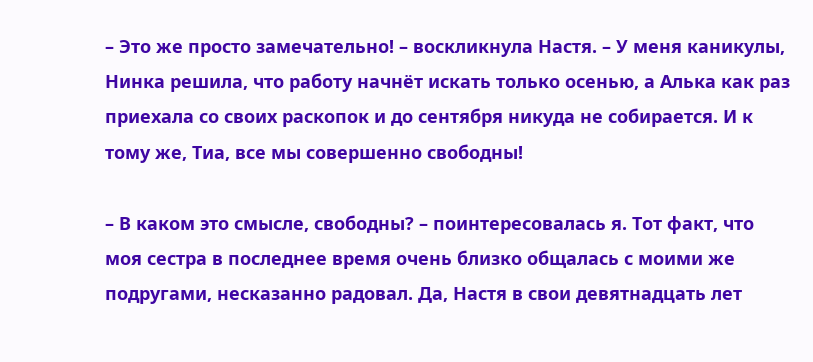– Это же просто замечательно! – воскликнула Настя. – У меня каникулы, Нинка решила, что работу начнёт искать только осенью, а Алька как раз приехала со своих раскопок и до сентября никуда не собирается. И к тому же, Тиа, все мы совершенно свободны!

– В каком это смысле, свободны? – поинтересовалась я. Тот факт, что моя сестра в последнее время очень близко общалась с моими же подругами, несказанно радовал. Да, Настя в свои девятнадцать лет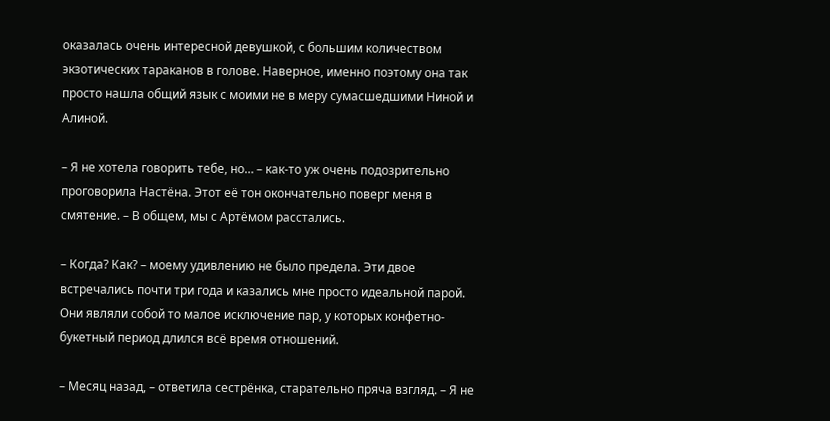оказалась очень интересной девушкой, с большим количеством экзотических тараканов в голове. Наверное, именно поэтому она так просто нашла общий язык с моими не в меру сумасшедшими Ниной и Алиной.

– Я не хотела говорить тебе, но… – как-то уж очень подозрительно проговорила Настёна. Этот её тон окончательно поверг меня в смятение. – В общем, мы с Артёмом расстались.

– Когда? Как? – моему удивлению не было предела. Эти двое встречались почти три года и казались мне просто идеальной парой. Они являли собой то малое исключение пар, у которых конфетно-букетный период длился всё время отношений.

– Месяц назад, – ответила сестрёнка, старательно пряча взгляд. – Я не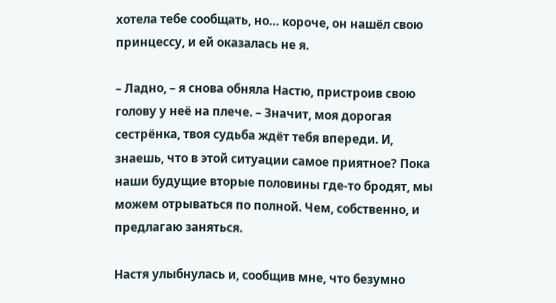хотела тебе сообщать, но… короче, он нашёл свою принцессу, и ей оказалась не я.

– Ладно, – я снова обняла Настю, пристроив свою голову у неё на плече. – Значит, моя дорогая сестрёнка, твоя судьба ждёт тебя впереди. И, знаешь, что в этой ситуации самое приятное? Пока наши будущие вторые половины где-то бродят, мы можем отрываться по полной. Чем, собственно, и предлагаю заняться.

Настя улыбнулась и, сообщив мне, что безумно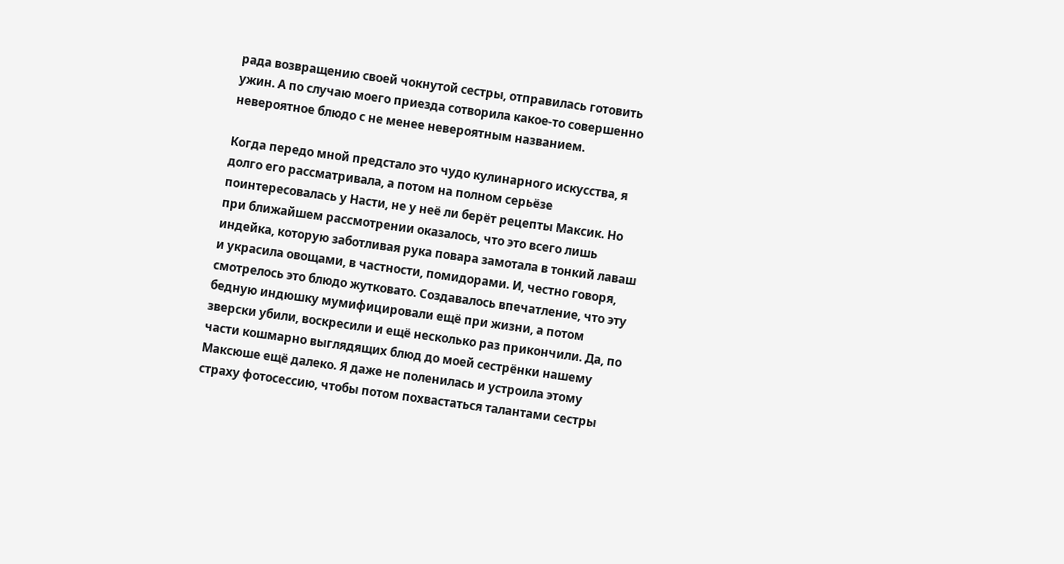рада возвращению своей чокнутой сестры, отправилась готовить ужин. А по случаю моего приезда сотворила какое-то совершенно невероятное блюдо с не менее невероятным названием.

Когда передо мной предстало это чудо кулинарного искусства, я долго его рассматривала, а потом на полном серьёзе поинтересовалась у Насти, не у неё ли берёт рецепты Максик. Но при ближайшем рассмотрении оказалось, что это всего лишь индейка, которую заботливая рука повара замотала в тонкий лаваш и украсила овощами, в частности, помидорами. И, честно говоря, смотрелось это блюдо жутковато. Создавалось впечатление, что эту бедную индюшку мумифицировали ещё при жизни, а потом зверски убили, воскресили и ещё несколько раз прикончили. Да, по части кошмарно выглядящих блюд до моей сестрёнки нашему Максюше ещё далеко. Я даже не поленилась и устроила этому страху фотосессию, чтобы потом похвастаться талантами сестры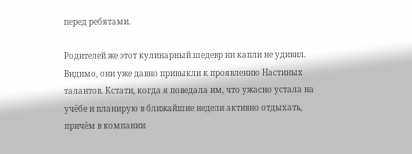перед ребятами.

Родителей же этот кулинарный шедевр ни капли не удивил. Видимо, они уже давно привыкли к проявлению Настиных талантов. Кстати, когда я поведала им, что ужасно устала на учёбе и планирую в ближайшие недели активно отдыхать, причём в компании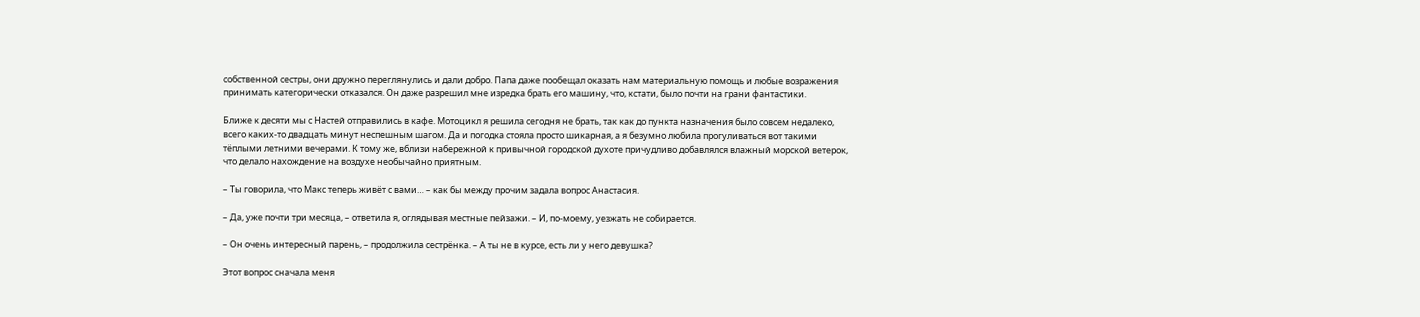собственной сестры, они дружно переглянулись и дали добро. Папа даже пообещал оказать нам материальную помощь и любые возражения принимать категорически отказался. Он даже разрешил мне изредка брать его машину, что, кстати, было почти на грани фантастики.

Ближе к десяти мы с Настей отправились в кафе. Мотоцикл я решила сегодня не брать, так как до пункта назначения было совсем недалеко, всего каких-то двадцать минут неспешным шагом. Да и погодка стояла просто шикарная, а я безумно любила прогуливаться вот такими тёплыми летними вечерами. К тому же, вблизи набережной к привычной городской духоте причудливо добавлялся влажный морской ветерок, что делало нахождение на воздухе необычайно приятным.

– Ты говорила, что Макс теперь живёт с вами… – как бы между прочим задала вопрос Анастасия.

– Да, уже почти три месяца, – ответила я, оглядывая местные пейзажи. – И, по-моему, уезжать не собирается.

– Он очень интересный парень, – продолжила сестрёнка. – А ты не в курсе, есть ли у него девушка?

Этот вопрос сначала меня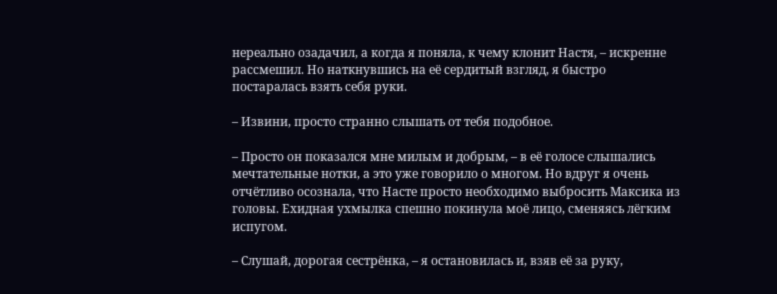нереально озадачил, а когда я поняла, к чему клонит Настя, – искренне рассмешил. Но наткнувшись на её сердитый взгляд, я быстро постаралась взять себя руки.

– Извини, просто странно слышать от тебя подобное.

– Просто он показался мне милым и добрым, – в её голосе слышались мечтательные нотки, а это уже говорило о многом. Но вдруг я очень отчётливо осознала, что Насте просто необходимо выбросить Максика из головы. Ехидная ухмылка спешно покинула моё лицо, сменяясь лёгким испугом.

– Слушай, дорогая сестрёнка, – я остановилась и, взяв её за руку,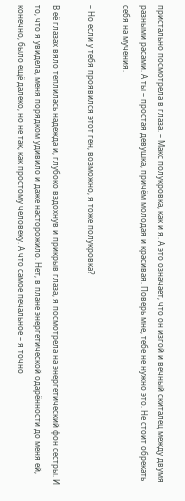пристально посмотрела в глаза. – Макс полукровка, как и я. А это означает, что он изгой и вечный скиталец между двумя разными расами. А ты – простая девушка, причём молодая и красивая. Поверь мне, тебе не нужно это. Не стоит обрекать себя на мучения.

– Но если у тебя проявился этот ген, возможно, я тоже полукровка?

В её глазах вяло теплилась надежда и, глубоко вздохнув и прикрыв глаза, я посмотрела на энергетический фон сестры. И то, что я увидела, меня порядком удивило и даже насторожило. Нет, в плане энергетической одарённости до меня ей, конечно, было ещё далеко, но не так, как простому человеку. А что самое печальное – я точно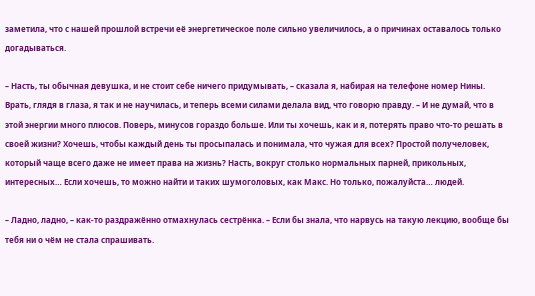заметила, что с нашей прошлой встречи её энергетическое поле сильно увеличилось, а о причинах оставалось только догадываться.

– Насть, ты обычная девушка, и не стоит себе ничего придумывать, – сказала я, набирая на телефоне номер Нины. Врать, глядя в глаза, я так и не научилась, и теперь всеми силами делала вид, что говорю правду. – И не думай, что в этой энергии много плюсов. Поверь, минусов гораздо больше. Или ты хочешь, как и я, потерять право что-то решать в своей жизни? Хочешь, чтобы каждый день ты просыпалась и понимала, что чужая для всех? Простой получеловек, который чаще всего даже не имеет права на жизнь? Насть, вокруг столько нормальных парней, прикольных, интересных… Если хочешь, то можно найти и таких шумоголовых, как Макс. Но только, пожалуйста… людей.

– Ладно, ладно, – как-то раздражённо отмахнулась сестрёнка. – Если бы знала, что нарвусь на такую лекцию, вообще бы тебя ни о чём не стала спрашивать.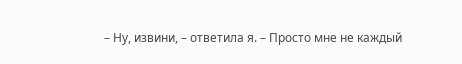– Ну, извини, – ответила я. – Просто мне не каждый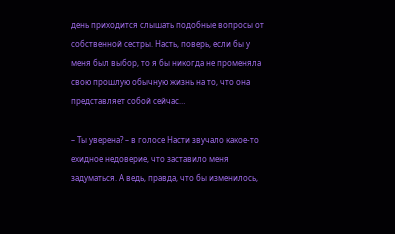день приходится слышать подобные вопросы от собственной сестры. Насть, поверь, если бы у меня был выбор, то я бы никогда не променяла свою прошлую обычную жизнь на то, что она представляет собой сейчас…

– Ты уверена? – в голосе Насти звучало какое-то ехидное недоверие, что заставило меня задуматься. А ведь, правда, что бы изменилось,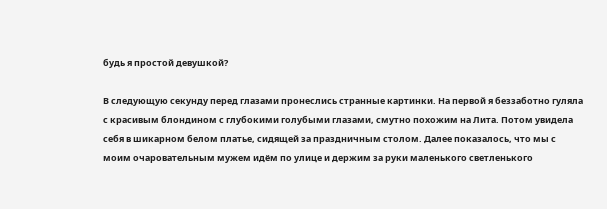будь я простой девушкой?

В следующую секунду перед глазами пронеслись странные картинки. На первой я беззаботно гуляла с красивым блондином с глубокими голубыми глазами, смутно похожим на Лита. Потом увидела себя в шикарном белом платье, сидящей за праздничным столом. Далее показалось, что мы с моим очаровательным мужем идём по улице и держим за руки маленького светленького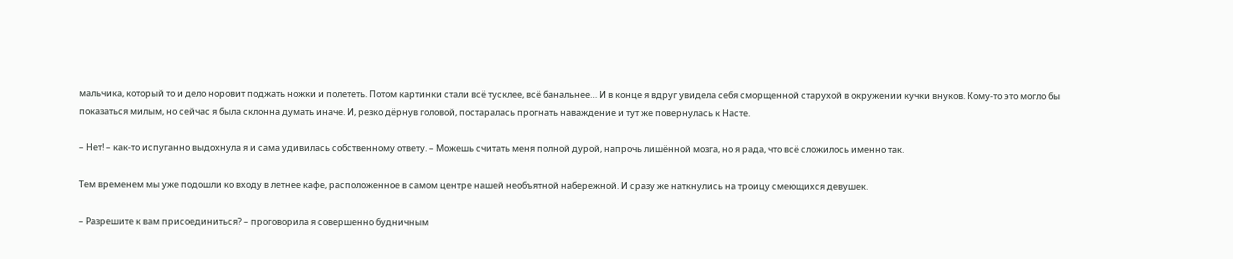мальчика, который то и дело норовит поджать ножки и полететь. Потом картинки стали всё тусклее, всё банальнее… И в конце я вдруг увидела себя сморщенной старухой в окружении кучки внуков. Кому-то это могло бы показаться милым, но сейчас я была склонна думать иначе. И, резко дёрнув головой, постаралась прогнать наваждение и тут же повернулась к Насте.

– Нет! – как-то испуганно выдохнула я и сама удивилась собственному ответу. – Можешь считать меня полной дурой, напрочь лишённой мозга, но я рада, что всё сложилось именно так.

Тем временем мы уже подошли ко входу в летнее кафе, расположенное в самом центре нашей необъятной набережной. И сразу же наткнулись на троицу смеющихся девушек.

– Разрешите к вам присоединиться? – проговорила я совершенно будничным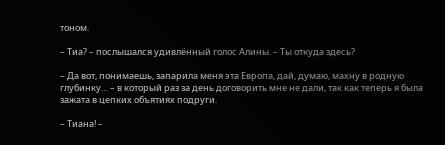тоном.

– Тиа? – послышался удивлённый голос Алины. – Ты откуда здесь?

– Да вот, понимаешь, запарила меня эта Европа, дай, думаю, махну в родную глубинку… – в который раз за день договорить мне не дали, так как теперь я была зажата в цепких объятиях подруги.

– Тиана! –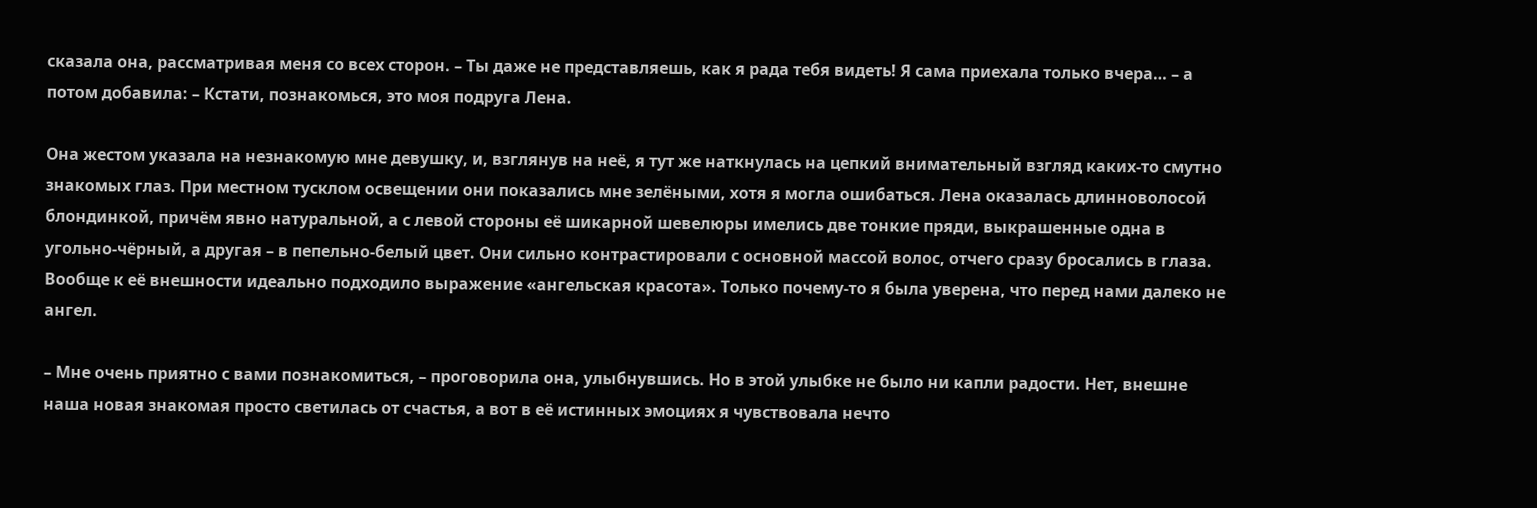сказала она, рассматривая меня со всех сторон. – Ты даже не представляешь, как я рада тебя видеть! Я сама приехала только вчера… – а потом добавила: – Кстати, познакомься, это моя подруга Лена.

Она жестом указала на незнакомую мне девушку, и, взглянув на неё, я тут же наткнулась на цепкий внимательный взгляд каких-то смутно знакомых глаз. При местном тусклом освещении они показались мне зелёными, хотя я могла ошибаться. Лена оказалась длинноволосой блондинкой, причём явно натуральной, а с левой стороны её шикарной шевелюры имелись две тонкие пряди, выкрашенные одна в угольно-чёрный, а другая – в пепельно-белый цвет. Они сильно контрастировали с основной массой волос, отчего сразу бросались в глаза. Вообще к её внешности идеально подходило выражение «ангельская красота». Только почему-то я была уверена, что перед нами далеко не ангел.

– Мне очень приятно с вами познакомиться, – проговорила она, улыбнувшись. Но в этой улыбке не было ни капли радости. Нет, внешне наша новая знакомая просто светилась от счастья, а вот в её истинных эмоциях я чувствовала нечто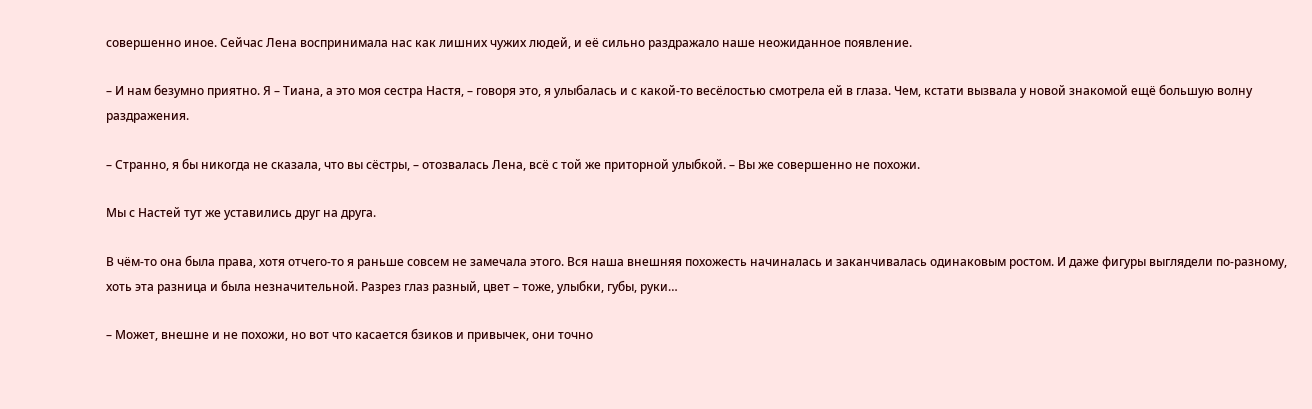совершенно иное. Сейчас Лена воспринимала нас как лишних чужих людей, и её сильно раздражало наше неожиданное появление.

– И нам безумно приятно. Я – Тиана, а это моя сестра Настя, – говоря это, я улыбалась и с какой-то весёлостью смотрела ей в глаза. Чем, кстати вызвала у новой знакомой ещё большую волну раздражения.

– Странно, я бы никогда не сказала, что вы сёстры, – отозвалась Лена, всё с той же приторной улыбкой. – Вы же совершенно не похожи.

Мы с Настей тут же уставились друг на друга.

В чём-то она была права, хотя отчего-то я раньше совсем не замечала этого. Вся наша внешняя похожесть начиналась и заканчивалась одинаковым ростом. И даже фигуры выглядели по-разному, хоть эта разница и была незначительной. Разрез глаз разный, цвет – тоже, улыбки, губы, руки…

– Может, внешне и не похожи, но вот что касается бзиков и привычек, они точно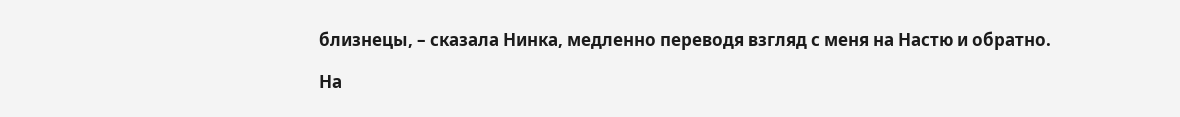близнецы, – сказала Нинка, медленно переводя взгляд с меня на Настю и обратно.

На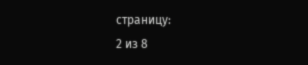страницу:
2 из 8